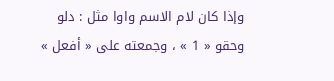وإذا كان لام الاسم واوا مثل : دلو وحقو « 1 » ، وجمعته على « أفعل »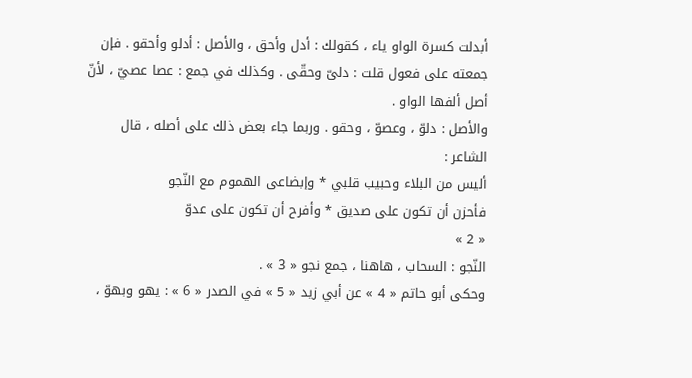أبدلت كسرة الواو ياء ، كقولك : أدل وأحق ، والأصل : أدلو وأحقو . فإن جمعته على فعول قلت : دلىّ وحقّى . وكذلك في جمع : عصا عصيّ ، لأنّ أصل ألفها الواو .
والأصل : دلوّ ، وعصوّ ، وحقو . وربما جاء بعض ذلك على أصله ، قال الشاعر :
أليس من البلاء وحبيب قلبي * وإبضاعى الهموم مع النّجو
فأحزن أن تكون على صديق * وأفرح أن تكون على عدوّ
« 2 »
النّجو : السحاب ، هاهنا ، جمع نجو « 3 » .
وحكى أبو حاتم « 4 » عن أبي زيد « 5 » في الصدر « 6 » : يهو وبهوّ ،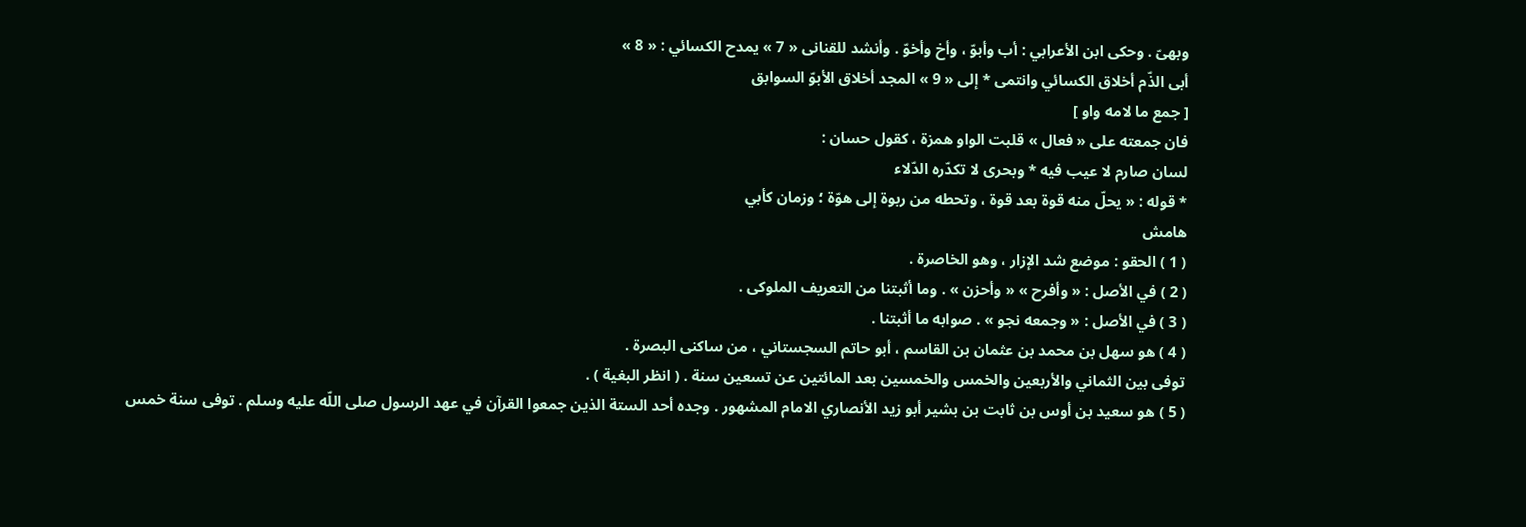وبهىّ . وحكى ابن الأعرابي : أب وأبوّ ، وأخ وأخوّ . وأنشد للقنانى « 7 » يمدح الكسائي : « 8 »
أبى الذّم أخلاق الكسائي وانتمى * إلى « 9 » المجد أخلاق الأبوّ السوابق
[ جمع ما لامه واو ]
فان جمعته على « فعال » قلبت الواو همزة ، كقول حسان :
لسان صارم لا عيب فيه * وبحرى لا تكدّره الدّلاء
* قوله : « يحلّ منه قوة بعد قوة ، وتحطه من ربوة إلى هوّة ؛ وزمان كأبي
هامش
( 1 ) الحقو : موضع شد الإزار ، وهو الخاصرة .
( 2 ) في الأصل : « وأفرح » « وأحزن » . وما أثبتنا من التعريف الملوكى .
( 3 ) في الأصل : « وجمعه نجو » . صوابه ما أثبتنا .
( 4 ) هو سهل بن محمد بن عثمان بن القاسم ، أبو حاتم السجستاني ، من ساكنى البصرة .
توفى بين الثماني والأربعين والخمس والخمسين بعد المائتين عن تسعين سنة . ( انظر البغية ) .
( 5 ) هو سعيد بن أوس بن ثابت بن بشير أبو زيد الأنصاري الامام المشهور . وجده أحد الستة الذين جمعوا القرآن في عهد الرسول صلى اللّه عليه وسلم . توفى سنة خمس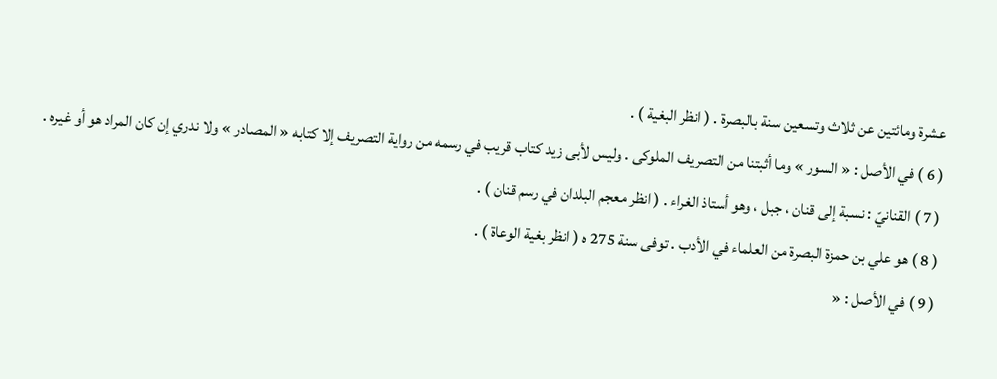عشرة ومائتين عن ثلاث وتسعين سنة بالبصرة . ( انظر البغية ) .
( 6 ) في الأصل : « السور » وما أثبتنا من التصريف الملوكى . وليس لأبى زيد كتاب قريب في رسمه من رواية التصريف إلا كتابه « المصادر » ولا ندري إن كان المراد هو أو غيره .
( 7 ) القنانيّ : نسبة إلى قنان ، جبل ، وهو أستاذ الغراء . ( انظر معجم البلدان في رسم قنان ) .
( 8 ) هو علي بن حمزة البصرة من العلماء في الأدب . توفى سنة 275 ه ( انظر بغية الوعاة ) .
( 9 ) في الأصل : «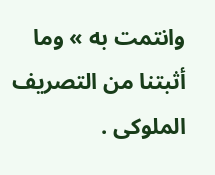وانتمت به » وما أثبتنا من التصريف الملوكى .